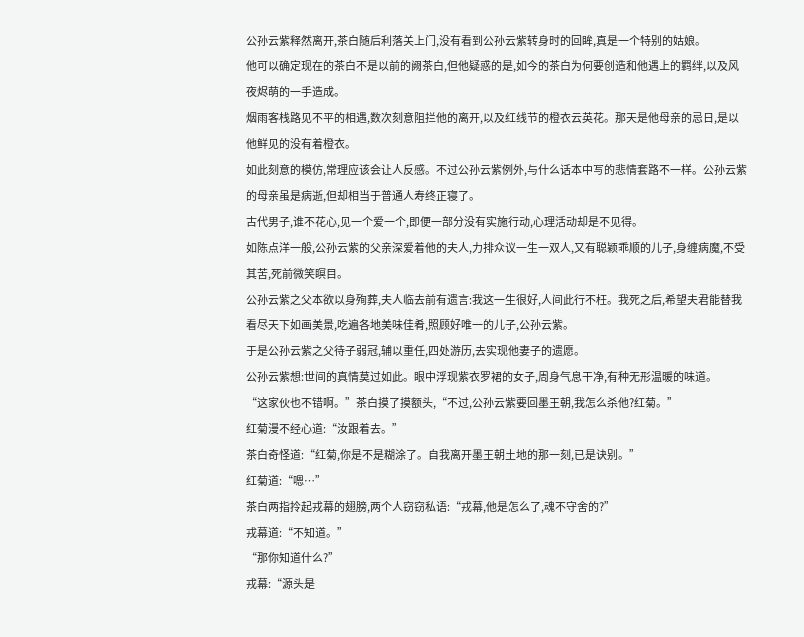公孙云紫释然离开,茶白随后利落关上门,没有看到公孙云紫转身时的回眸,真是一个特别的姑娘。
他可以确定现在的茶白不是以前的阙茶白,但他疑惑的是,如今的茶白为何要创造和他遇上的羁绊,以及风夜烬萌的一手造成。
烟雨客栈路见不平的相遇,数次刻意阻拦他的离开,以及红线节的橙衣云英花。那天是他母亲的忌日,是以他鲜见的没有着橙衣。
如此刻意的模仿,常理应该会让人反感。不过公孙云紫例外,与什么话本中写的悲情套路不一样。公孙云紫的母亲虽是病逝,但却相当于普通人寿终正寝了。
古代男子,谁不花心,见一个爱一个,即便一部分没有实施行动,心理活动却是不见得。
如陈点洋一般,公孙云紫的父亲深爱着他的夫人,力排众议一生一双人,又有聪颖乖顺的儿子,身缠病魔,不受其苦,死前微笑瞑目。
公孙云紫之父本欲以身殉葬,夫人临去前有遗言:我这一生很好,人间此行不枉。我死之后,希望夫君能替我看尽天下如画美景,吃遍各地美味佳肴,照顾好唯一的儿子,公孙云紫。
于是公孙云紫之父待子弱冠,辅以重任,四处游历,去实现他妻子的遗愿。
公孙云紫想:世间的真情莫过如此。眼中浮现紫衣罗裙的女子,周身气息干净,有种无形温暖的味道。
“这家伙也不错啊。”茶白摸了摸额头,“不过,公孙云紫要回墨王朝,我怎么杀他?红菊。”
红菊漫不经心道:“汝跟着去。”
茶白奇怪道:“红菊,你是不是糊涂了。自我离开墨王朝土地的那一刻,已是诀别。”
红菊道:“嗯…”
茶白两指拎起戎幕的翅膀,两个人窃窃私语:“戎幕,他是怎么了,魂不守舍的?”
戎幕道:“不知道。”
“那你知道什么?”
戎幕:“源头是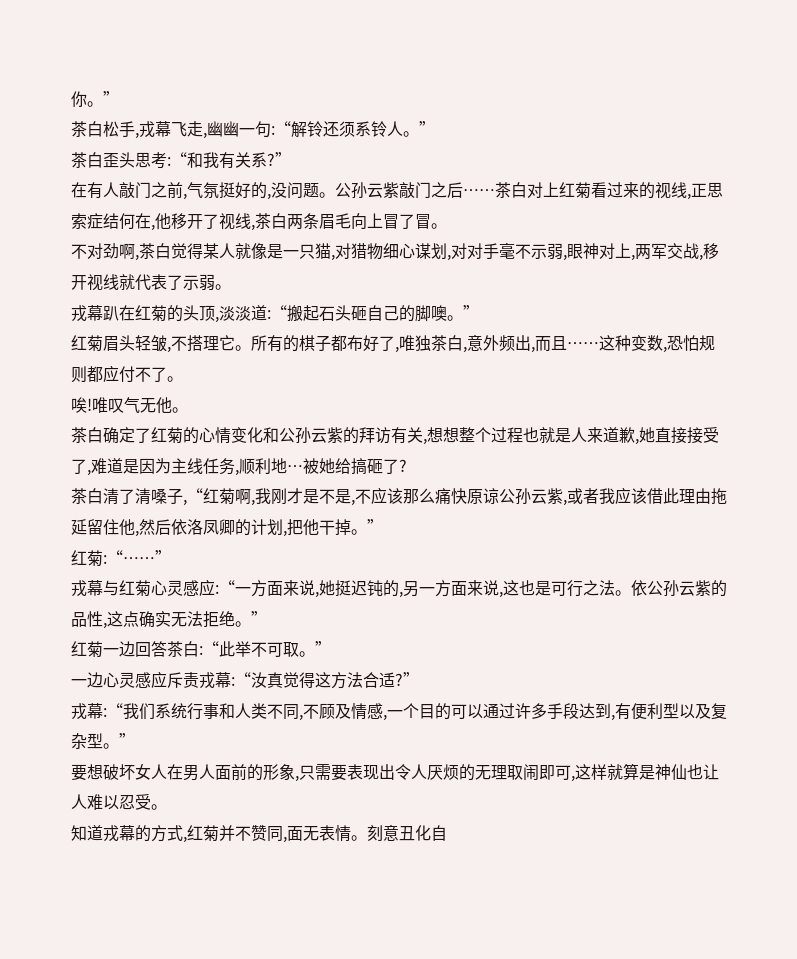你。”
茶白松手,戎幕飞走,幽幽一句:“解铃还须系铃人。”
茶白歪头思考:“和我有关系?”
在有人敲门之前,气氛挺好的,没问题。公孙云紫敲门之后……茶白对上红菊看过来的视线,正思索症结何在,他移开了视线,茶白两条眉毛向上冒了冒。
不对劲啊,茶白觉得某人就像是一只猫,对猎物细心谋划,对对手毫不示弱,眼神对上,两军交战,移开视线就代表了示弱。
戎幕趴在红菊的头顶,淡淡道:“搬起石头砸自己的脚噢。”
红菊眉头轻皱,不搭理它。所有的棋子都布好了,唯独茶白,意外频出,而且……这种变数,恐怕规则都应付不了。
唉!唯叹气无他。
茶白确定了红菊的心情变化和公孙云紫的拜访有关,想想整个过程也就是人来道歉,她直接接受了,难道是因为主线任务,顺利地…被她给搞砸了?
茶白清了清嗓子,“红菊啊,我刚才是不是,不应该那么痛快原谅公孙云紫,或者我应该借此理由拖延留住他,然后依洛凤卿的计划,把他干掉。”
红菊:“……”
戎幕与红菊心灵感应:“一方面来说,她挺迟钝的,另一方面来说,这也是可行之法。依公孙云紫的品性,这点确实无法拒绝。”
红菊一边回答茶白:“此举不可取。”
一边心灵感应斥责戎幕:“汝真觉得这方法合适?”
戎幕:“我们系统行事和人类不同,不顾及情感,一个目的可以通过许多手段达到,有便利型以及复杂型。”
要想破坏女人在男人面前的形象,只需要表现出令人厌烦的无理取闹即可,这样就算是神仙也让人难以忍受。
知道戎幕的方式,红菊并不赞同,面无表情。刻意丑化自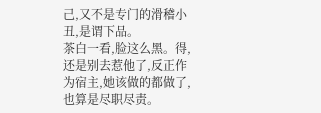己,又不是专门的滑稽小丑,是谓下品。
茶白一看,脸这么黑。得,还是别去惹他了,反正作为宿主,她该做的都做了,也算是尽职尽责。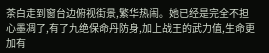茶白走到窗台边俯视街景,繁华热闹。她已经是完全不担心墨凋了,有了九绝保命丹防身,加上战王的武力值,生命更加有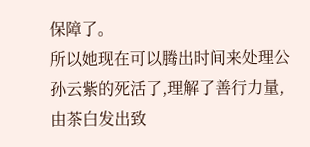保障了。
所以她现在可以腾出时间来处理公孙云紫的死活了,理解了善行力量,由茶白发出致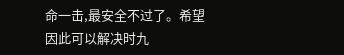命一击,最安全不过了。希望因此可以解决时九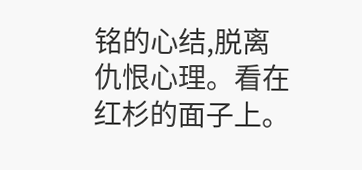铭的心结,脱离仇恨心理。看在红杉的面子上。